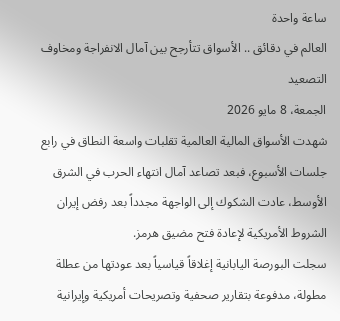ساعة واحدة
العالم في دقائق .. الأسواق تتأرجح بين آمال الانفراجة ومخاوف التصعيد
الجمعة، 8 مايو 2026
شهدت الأسواق المالية العالمية تقلبات واسعة النطاق في رابع جلسات الأسبوع، فبعد تصاعد آمال انتهاء الحرب في الشرق الأوسط، عادت الشكوك إلى الواجهة مجدداً بعد رفض إيران الشروط الأمريكية لإعادة فتح مضيق هرمز.
سجلت البورصة اليابانية إغلاقاً قياسياً بعد عودتها من عطلة مطولة، مدفوعة بتقارير صحفية وتصريحات أمريكية وإيرانية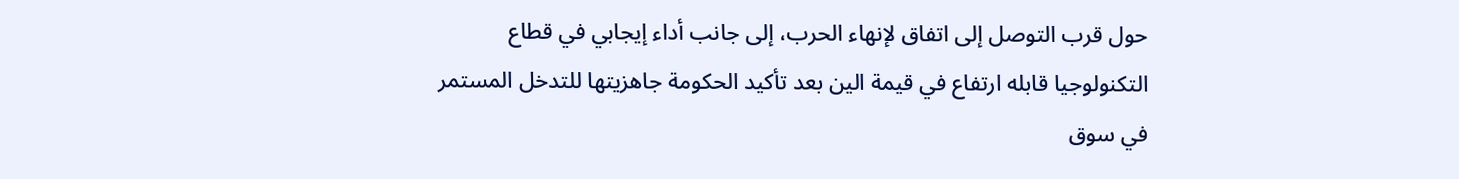حول قرب التوصل إلى اتفاق لإنهاء الحرب، إلى جانب أداء إيجابي في قطاع التكنولوجيا قابله ارتفاع في قيمة الين بعد تأكيد الحكومة جاهزيتها للتدخل المستمر في سوق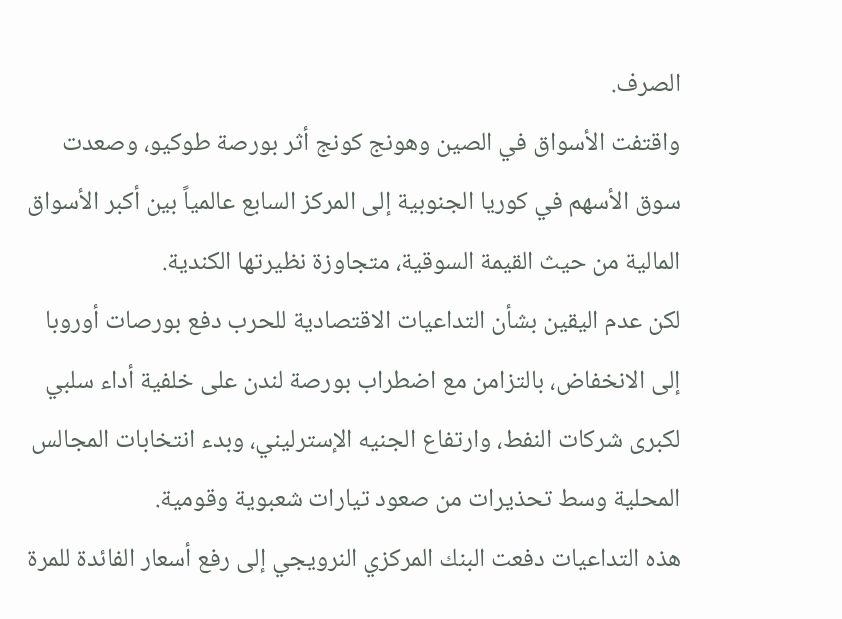الصرف.
واقتفت الأسواق في الصين وهونج كونج أثر بورصة طوكيو، وصعدت سوق الأسهم في كوريا الجنوبية إلى المركز السابع عالمياً بين أكبر الأسواق المالية من حيث القيمة السوقية، متجاوزة نظيرتها الكندية.
لكن عدم اليقين بشأن التداعيات الاقتصادية للحرب دفع بورصات أوروبا إلى الانخفاض، بالتزامن مع اضطراب بورصة لندن على خلفية أداء سلبي لكبرى شركات النفط، وارتفاع الجنيه الإسترليني، وبدء انتخابات المجالس المحلية وسط تحذيرات من صعود تيارات شعبوية وقومية.
هذه التداعيات دفعت البنك المركزي النرويجي إلى رفع أسعار الفائدة للمرة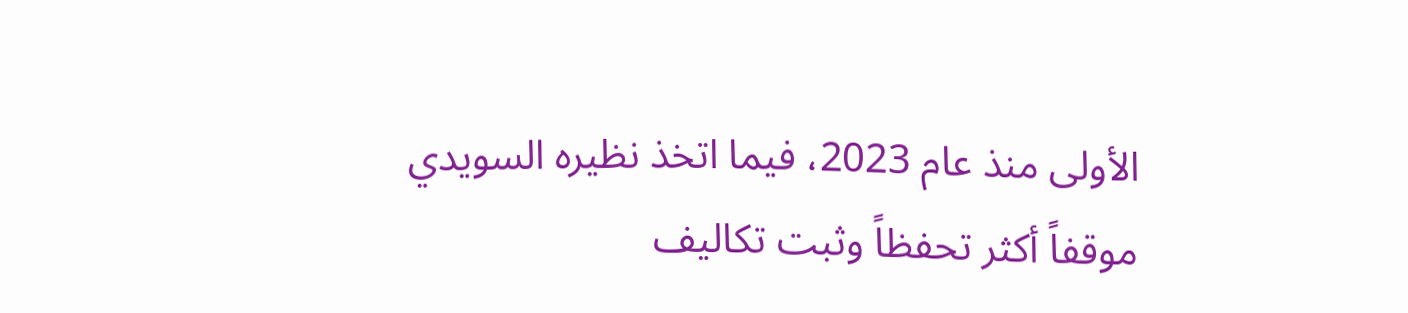الأولى منذ عام 2023، فيما اتخذ نظيره السويدي موقفاً أكثر تحفظاً وثبت تكاليف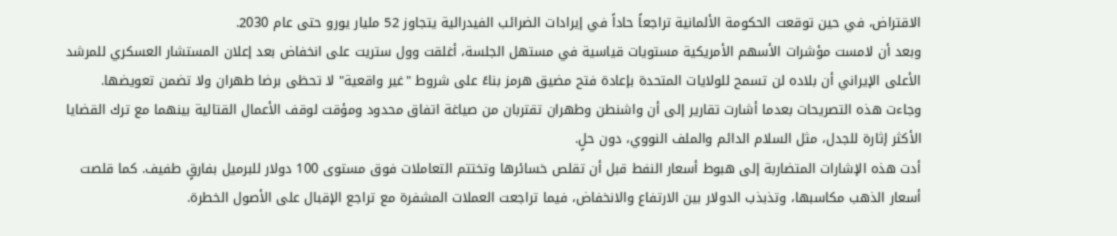الاقتراض، في حين توقعت الحكومة الألمانية تراجعاً حاداً في إيرادات الضرائب الفيدرالية يتجاوز 52 مليار يورو حتى عام 2030.
وبعد أن لامست مؤشرات الأسهم الأمريكية مستويات قياسية في مستهل الجلسة، أغلقت وول ستريت على انخفاض بعد إعلان المستشار العسكري للمرشد الأعلى الإيراني أن بلاده لن تسمح للولايات المتحدة بإعادة فتح مضيق هرمز بناءً على شروط "غير واقعية" لا تحظى برضا طهران ولا تضمن تعويضها.
وجاءت هذه التصريحات بعدما أشارت تقارير إلى أن واشنطن وطهران تقتربان من صياغة اتفاق محدود ومؤقت لوقف الأعمال القتالية بينهما مع ترك القضايا الأكثر إثارة للجدل، مثل السلام الدائم والملف النووي، دون حلٍ.
أدت هذه الإشارات المتضاربة إلى هبوط أسعار النفط قبل أن تقلص خسائرها وتختتم التعاملات فوق مستوى 100 دولار للبرميل بفارقٍ طفيف. كما قلصت أسعار الذهب مكاسبها، وتذبذب الدولار بين الارتفاع والانخفاض، فيما تراجعت العملات المشفرة مع تراجع الإقبال على الأصول الخطرة.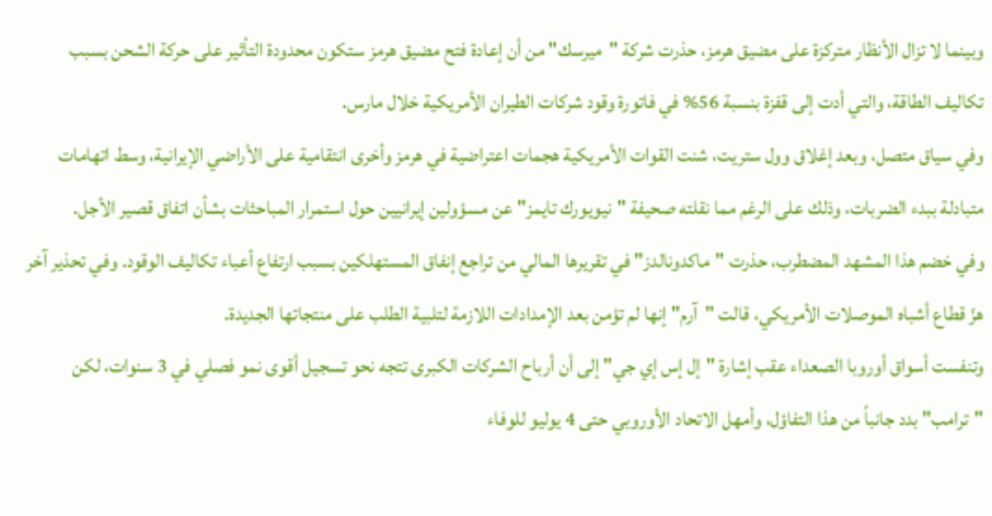وبينما لا تزال الأنظار متركزة على مضيق هرمز، حذرت شركة "ميرسك" من أن إعادة فتح مضيق هرمز ستكون محدودة التأثير على حركة الشحن بسبب تكاليف الطاقة، والتي أدت إلى قفزة بنسبة 56% في فاتورة وقود شركات الطيران الأمريكية خلال مارس.
وفي سياق متصل، وبعد إغلاق وول ستريت، شنت القوات الأمريكية هجمات اعتراضية في هرمز وأخرى انتقامية على الأراضي الإيرانية، وسط اتهامات متبادلة ببدء الضربات، وذلك على الرغم مما نقلته صحيفة "نيويورك تايمز" عن مسؤولين إيرانيين حول استمرار المباحثات بشأن اتفاق قصير الأجل.
وفي خضم هذا المشهد المضطرب، حذرت "ماكدونالدز" في تقريرها المالي من تراجع إنفاق المستهلكين بسبب ارتفاع أعباء تكاليف الوقود. وفي تحذير آخر هزّ قطاع أشباه الموصلات الأمريكي، قالت "آرم" إنها لم تؤمن بعد الإمدادات اللازمة لتلبية الطلب على منتجاتها الجديدة.
وتنفست أسواق أوروبا الصعداء عقب إشارة "إل إس إي جي" إلى أن أرباح الشركات الكبرى تتجه نحو تسجيل أقوى نمو فصلي في 3 سنوات، لكن "ترامب" بدد جانباً من هذا التفاؤل، وأمهل الاتحاد الأوروبي حتى 4 يوليو للوفاء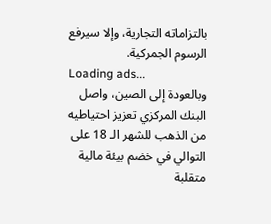بالتزاماته التجارية، وإلا سيرفع الرسوم الجمركية.
Loading ads...
وبالعودة إلى الصين، واصل البنك المركزي تعزيز احتياطيه من الذهب للشهر الـ 18 على التوالي في خضم بيئة مالية متقلبة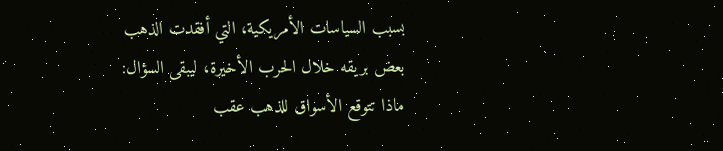بسبب السياسات الأمريكية، التي أفقدت الذهب بعض بريقه خلال الحرب الأخيرة، ليبقى السؤال: ماذا تتوقع الأسواق للذهب عقب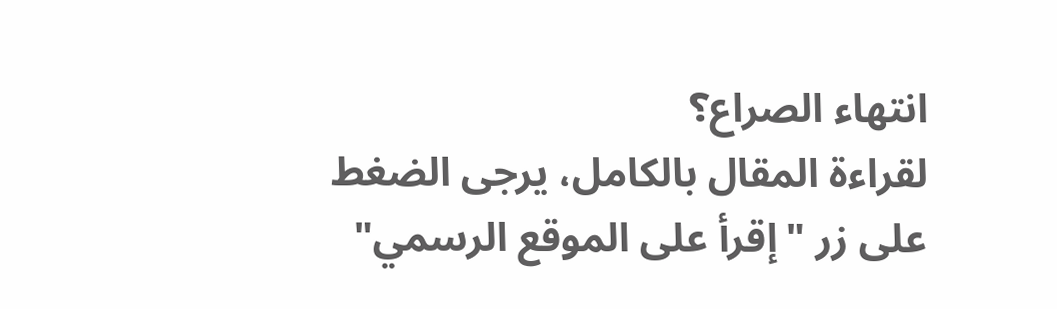انتهاء الصراع؟
لقراءة المقال بالكامل، يرجى الضغط على زر "إقرأ على الموقع الرسمي"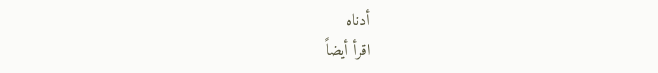أدناه
اقرأ أيضاً